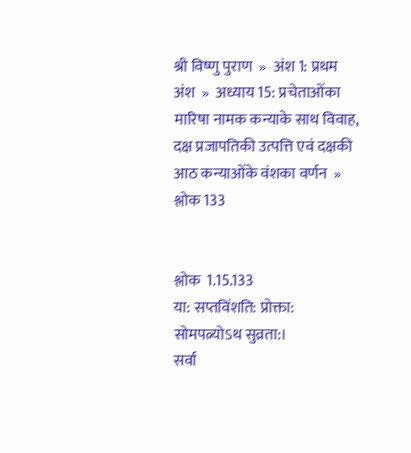श्री विष्णु पुराण  »  अंश 1: प्रथम अंश  »  अध्याय 15: प्रचेताओंका मारिषा नामक कन्याके साथ विवाह, दक्ष प्रजापतिकी उत्पत्ति एवं दक्षकी आठ कन्याओंके वंशका वर्णन  »  श्लोक 133


श्लोक  1.15.133
या: सप्तविंशति: प्रोक्ता: सोमपत्न्योऽथ सुव्रता:।
सर्वा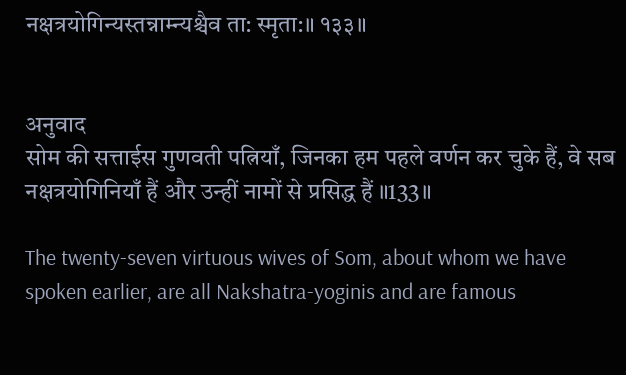नक्षत्रयोगिन्यस्तन्नाम्न्यश्चैव ता: स्मृता:॥ १३३॥


अनुवाद
सोम की सत्ताईस गुणवती पत्नियाँ, जिनका हम पहले वर्णन कर चुके हैं, वे सब नक्षत्रयोगिनियाँ हैं और उन्हीं नामों से प्रसिद्ध हैं ॥133॥

The twenty-seven virtuous wives of Som, about whom we have spoken earlier, are all Nakshatra-yoginis and are famous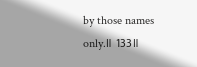by those names only.॥ 133॥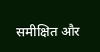समीक्षित और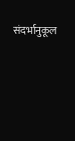संदर्भानुकूल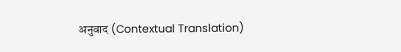अनुवाद (Contextual Translation)